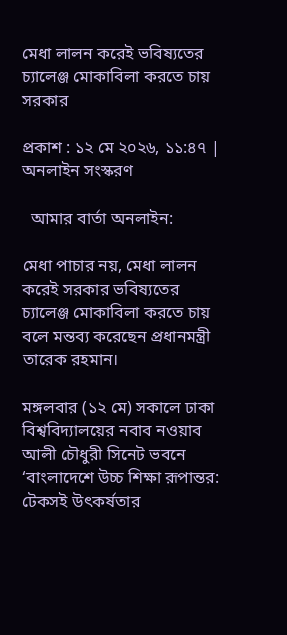মেধা লালন করেই ভবিষ্যতের চ্যালেঞ্জ মোকাবিলা করতে চায় সরকার

প্রকাশ : ১২ মে ২০২৬, ১১:৪৭ | অনলাইন সংস্করণ

  আমার বার্তা অনলাইন:

মেধা পাচার নয়, মেধা লালন করেই সরকার ভবিষ্যতের চ্যালেঞ্জ মোকাবিলা করতে চায় বলে মন্তব্য করেছেন প্রধানমন্ত্রী তারেক রহমান।

মঙ্গলবার (১২ মে) সকালে ঢাকা বিশ্ববিদ্যালয়ের নবাব নওয়াব আলী চৌধুরী সিনেট ভবনে ‘বাংলাদেশে উচ্চ শিক্ষা রূপান্তর: টেকসই উৎকর্ষতার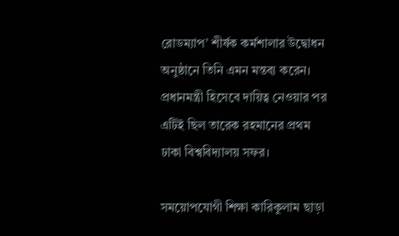রোডম্যাপ’ শীর্ষক কর্মশালার উদ্বোধন অনুষ্ঠানে তিনি এমন মন্তব্য করেন। প্রধানমন্ত্রী হিসেবে দায়িত্ব নেওয়ার পর এটিই ছিল তারেক রহমানের প্রথম ঢাকা বিশ্ববিদ্যালয় সফর।

সময়োপযোগী শিক্ষা কারিকুলাম ছাড়া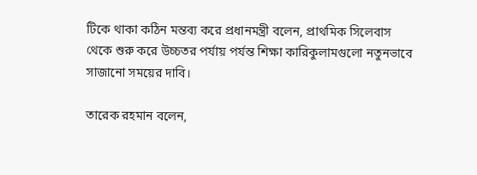টিকে থাকা কঠিন মন্তব্য করে প্রধানমন্ত্রী বলেন, প্রাথমিক সিলেবাস থেকে শুরু করে উচ্চতর পর্যায় পর্যন্ত শিক্ষা কারিকুলামগুলো নতুনভাবে সাজানো সময়ের দাবি।

তারেক রহমান বলেন,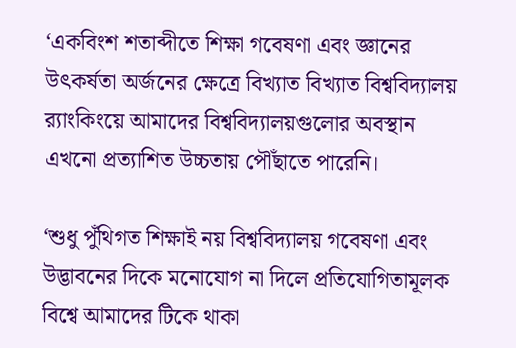‘একবিংশ শতাব্দীতে শিক্ষা গবেষণা এবং জ্ঞানের উৎকর্ষতা অর্জনের ক্ষেত্রে বিখ্যাত বিখ্যাত বিশ্ববিদ্যালয় র‌্যাংকিংয়ে আমাদের বিশ্ববিদ্যালয়গুলোর অবস্থান এখনো প্রত্যাশিত উচ্চতায় পৌঁছাতে পারেনি।

‘শুধু পুঁথিগত শিক্ষাই নয় বিশ্ববিদ্যালয় গবেষণা এবং উদ্ভাবনের দিকে মনোযোগ না দিলে প্রতিযোগিতামূলক বিশ্বে আমাদের টিকে থাকা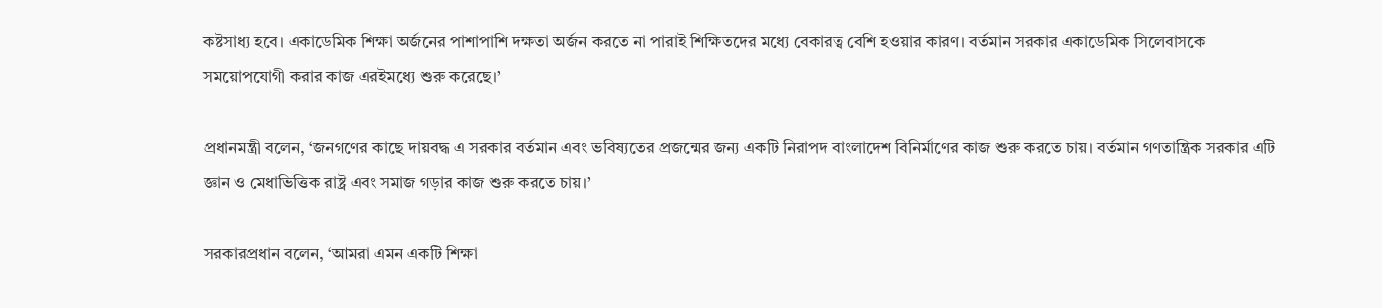কষ্টসাধ্য হবে। একাডেমিক শিক্ষা অর্জনের পাশাপাশি দক্ষতা অর্জন করতে না পারাই শিক্ষিতদের মধ্যে বেকারত্ব বেশি হওয়ার কারণ। বর্তমান সরকার একাডেমিক সিলেবাসকে সময়োপযোগী করার কাজ এরইমধ্যে শুরু করেছে।’

প্রধানমন্ত্রী বলেন, ‘জনগণের কাছে দায়বদ্ধ এ সরকার বর্তমান এবং ভবিষ্যতের প্রজন্মের জন্য একটি নিরাপদ বাংলাদেশ বিনির্মাণের কাজ শুরু করতে চায়। বর্তমান গণতান্ত্রিক সরকার এটি জ্ঞান ও মেধাভিত্তিক রাষ্ট্র এবং সমাজ গড়ার কাজ শুরু করতে চায়।’

সরকারপ্রধান বলেন, ‘আমরা এমন একটি শিক্ষা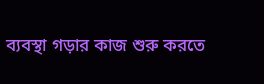ব্যবস্থা গড়ার কাজ শুরু করতে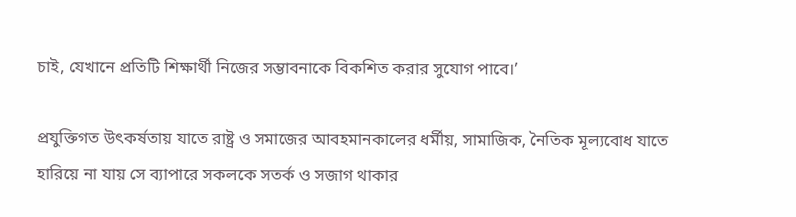চাই, যেখানে প্রতিটি শিক্ষার্থী নিজের সম্ভাবনাকে বিকশিত করার সুযোগ পাবে।’

প্রযুক্তিগত উৎকর্ষতায় যাতে রাষ্ট্র ও সমাজের আবহমানকালের ধর্মীয়, সামাজিক, নৈতিক মূল্যবোধ যাতে হারিয়ে না যায় সে ব্যাপারে সকলকে সতর্ক ও সজাগ থাকার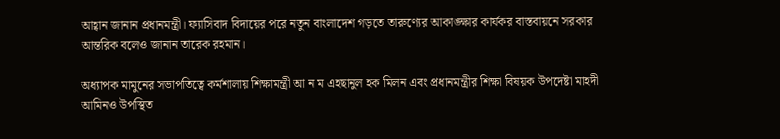আহ্বান জানান প্রধানমন্ত্রী। ফ্যাসিবাদ বিদায়ের পরে নতুন বাংলাদেশ গড়তে তারুণ্যের আকাঙ্ক্ষার কার্যকর বাস্তবায়নে সরকার আন্তরিক বলেও জানান তারেক রহমান।

অধ্যাপক মামুনের সভাপতিত্বে কর্মশালায় শিক্ষামন্ত্রী আ ন ম এহছানুল হক মিলন এবং প্রধানমন্ত্রীর শিক্ষা বিষয়ক উপদেষ্টা মাহদী আমিনও উপস্থিত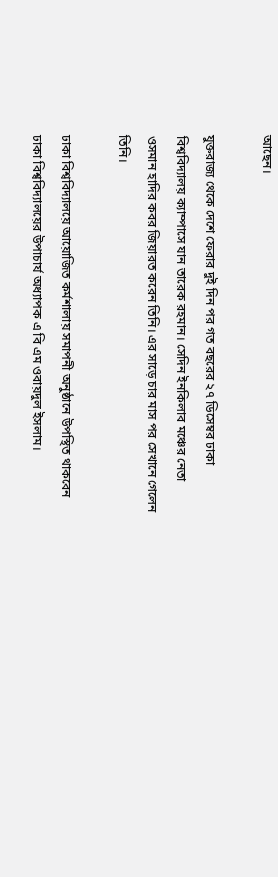আছেন।

যুক্তরাজ্য থেকে দেশে ফেরার দুই দিন পর গত বছরের ২৭ ডিসেম্বর ঢাকা বিশ্ববিদ্যালয় ক্যাম্পাসে যান তারেক রহমান। সেদিন ইনকিলাব মঞ্চের নেতা ওসমান হাদির কবর জিয়ারত করেন তিনি। এর সাড়ে চার মাস পর সেখানে গেলেন তিনি।

ঢাকা বিশ্ববিদ্যালয়ে আয়োজিত কর্মশালায় সমাপনী অনুষ্ঠানে উপস্থিত থাকবেন ঢাকা বিশ্ববিদ্যালয়ের উপাচার্য অধ্যাপক এ বি এম ওবায়দুল ইসলাম।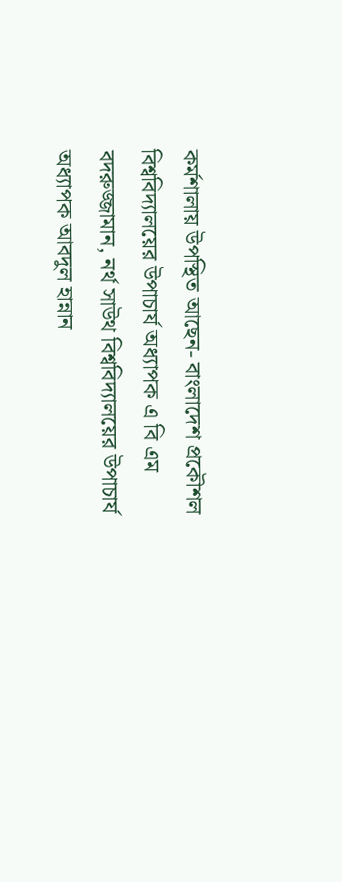কর্মশালায় উপস্থিত আছেন- বাংলাদেশ প্রকৌশল বিশ্ববিদ্যালয়ের উপাচার্য অধ্যাপক এ বি এম বদরুজ্জামান, নর্থ সাউথ বিশ্ববিদ্যালয়ের উপাচার্য অধ্যাপক আবদুল হান্নান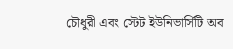চৌধুরী এবং স্টেট ইউনিভার্সিটি অব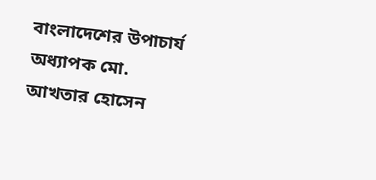বাংলাদেশের উপাচার্য অধ্যাপক মো. আখতার হোসেন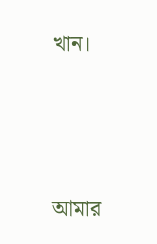খান।




আমার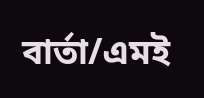বার্তা/এমই